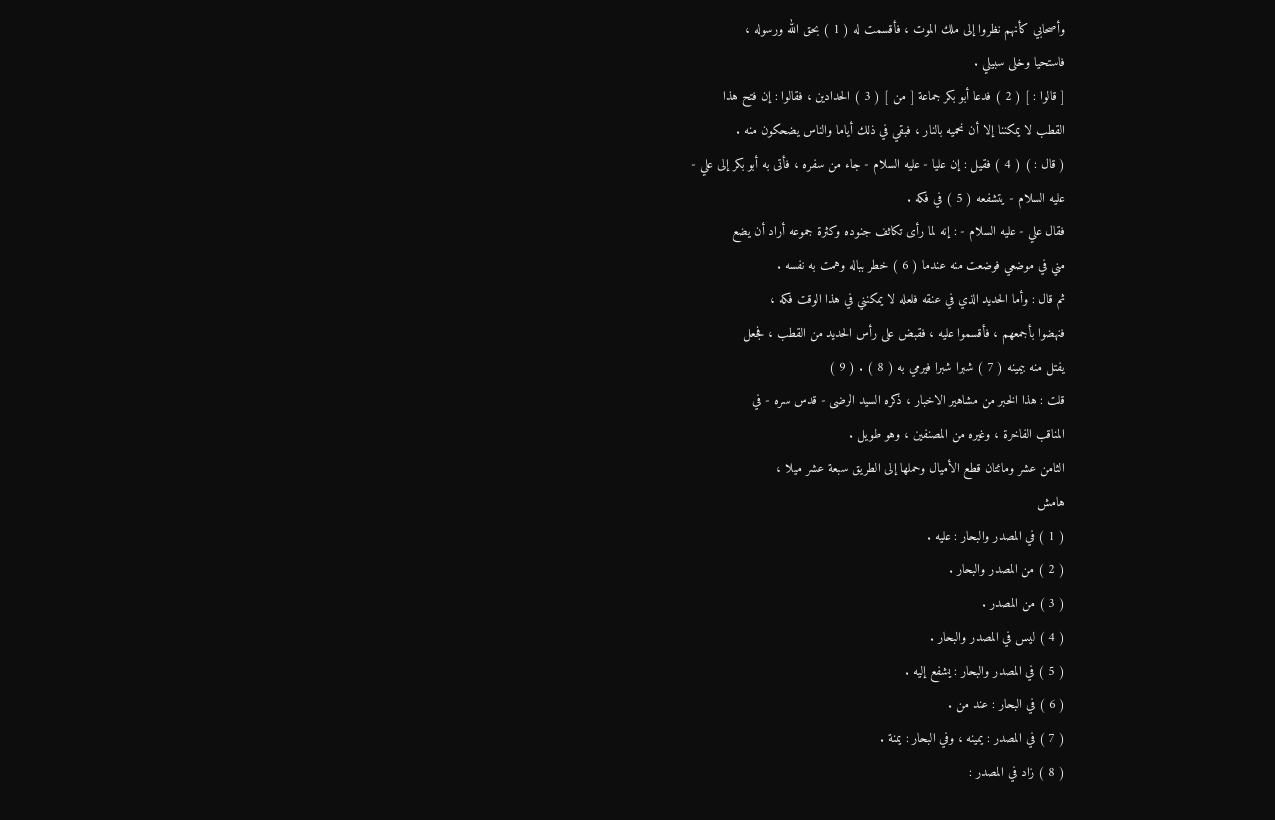وأصحابي كأنهم نظروا إلى ملك الموت ، فأقسمت له ( 1 ) بحق الله ورسوله ،
فاستحيا وخلى سبيلي .
[ قالوا : ] ( 2 ) فدعا أبو بكر جماعة [ من ] ( 3 ) الحدادين ، فقالوا : إن فتح هذا
القطب لا يمكننا إلا أن نحميه بالنار ، فبقي في ذلك أياما والناس يضحكون منه .
( قال : ) ( 4 ) فقيل : إن عليا - عليه السلام - جاء من سفره ، فأتى به أبو بكر إلى علي -
عليه السلام - يتشفعه ( 5 ) في فكه .
فقال علي - عليه السلام - : إنه لما رأى تكاثف جنوده وكثرة جموعه أراد أن يضع
مني في موضعي فوضعت منه عندما ( 6 ) خطر بباله وهمت به نفسه .
ثم قال : وأما الحديد الذي في عنقه فلعله لا يمكنني في هذا الوقت فكه ،
فنهضوا بأجمعهم ، فأقسموا عليه ، فقبض على رأس الحديد من القطب ، فجعل
يفتل منه بيمينه ( 7 ) شبرا شبرا فيرمي به ( 8 ) . ( 9 )
قلت : هذا الخبر من مشاهير الاخبار ، ذكره السيد الرضى - قدس سره - في
المناقب الفاخرة ، وغيره من المصنفين ، وهو طويل .
الثامن عشر ومائتان قطع الأميال وحملها إلى الطريق سبعة عشر ميلا ،
هامش
( 1 ) في المصدر والبحار : عليه .
( 2 ) من المصدر والبحار .
( 3 ) من المصدر .
( 4 ) ليس في المصدر والبحار .
( 5 ) في المصدر والبحار : يشفع إليه .
( 6 ) في البحار : عند من .
( 7 ) في المصدر : يمينه ، وفي البحار : يمنة .
( 8 ) زاد في المصدر :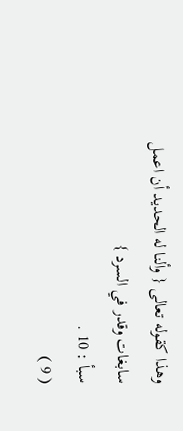وهذا كقوله تعالى { وألنا له الحديد أن اعمل سابغات وقدر في السرد }
سبأ : 10 .
( 9 )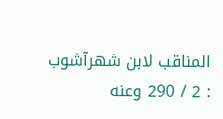المناقب لابن شهرآشوب : 2 / 290 وعنه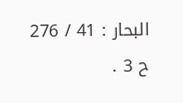البحار : 41 / 276 ح 3 .